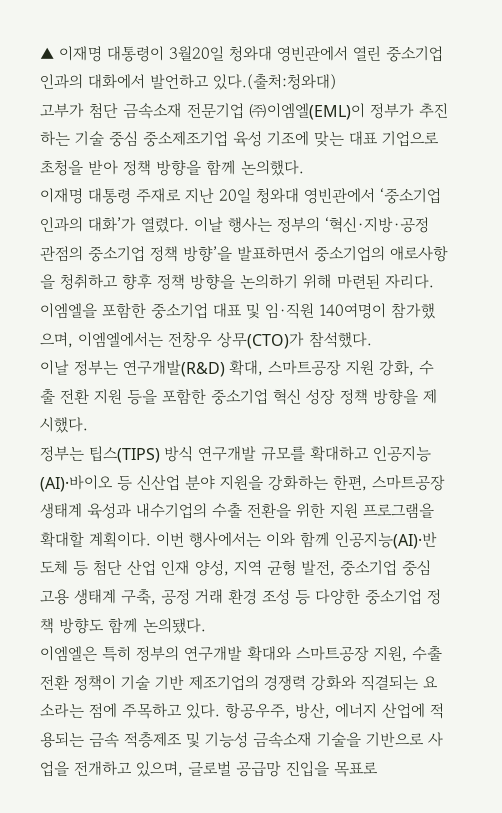▲ 이재명 대통령이 3월20일 청와대 영빈관에서 열린 중소기업인과의 대화에서 발언하고 있다.(출처:청와대)
고부가 첨단 금속소재 전문기업 ㈜이엠엘(EML)이 정부가 추진하는 기술 중심 중소제조기업 육성 기조에 맞는 대표 기업으로 초청을 받아 정책 방향을 함께 논의했다.
이재명 대통령 주재로 지난 20일 청와대 영빈관에서 ‘중소기업인과의 대화’가 열렸다. 이날 행사는 정부의 ‘혁신·지방·공정 관점의 중소기업 정책 방향’을 발표하면서 중소기업의 애로사항을 청취하고 향후 정책 방향을 논의하기 위해 마련된 자리다.
이엠엘을 포함한 중소기업 대표 및 임·직원 140여명이 참가했으며, 이엠엘에서는 전창우 상무(CTO)가 참석했다.
이날 정부는 연구개발(R&D) 확대, 스마트공장 지원 강화, 수출 전환 지원 등을 포함한 중소기업 혁신 성장 정책 방향을 제시했다.
정부는 팁스(TIPS) 방식 연구개발 규모를 확대하고 인공지능(AI)·바이오 등 신산업 분야 지원을 강화하는 한편, 스마트공장 생태계 육성과 내수기업의 수출 전환을 위한 지원 프로그램을 확대할 계획이다. 이번 행사에서는 이와 함께 인공지능(AI)·반도체 등 첨단 산업 인재 양성, 지역 균형 발전, 중소기업 중심 고용 생태계 구축, 공정 거래 환경 조성 등 다양한 중소기업 정책 방향도 함께 논의됐다.
이엠엘은 특히 정부의 연구개발 확대와 스마트공장 지원, 수출 전환 정책이 기술 기반 제조기업의 경쟁력 강화와 직결되는 요소라는 점에 주목하고 있다. 항공우주, 방산, 에너지 산업에 적용되는 금속 적층제조 및 기능성 금속소재 기술을 기반으로 사업을 전개하고 있으며, 글로벌 공급망 진입을 목표로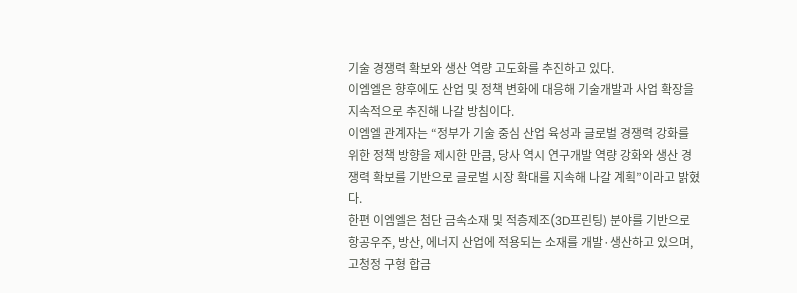기술 경쟁력 확보와 생산 역량 고도화를 추진하고 있다.
이엠엘은 향후에도 산업 및 정책 변화에 대응해 기술개발과 사업 확장을 지속적으로 추진해 나갈 방침이다.
이엠엘 관계자는 “정부가 기술 중심 산업 육성과 글로벌 경쟁력 강화를 위한 정책 방향을 제시한 만큼, 당사 역시 연구개발 역량 강화와 생산 경쟁력 확보를 기반으로 글로벌 시장 확대를 지속해 나갈 계획”이라고 밝혔다.
한편 이엠엘은 첨단 금속소재 및 적층제조(3D프린팅) 분야를 기반으로 항공우주, 방산, 에너지 산업에 적용되는 소재를 개발·생산하고 있으며, 고청정 구형 합금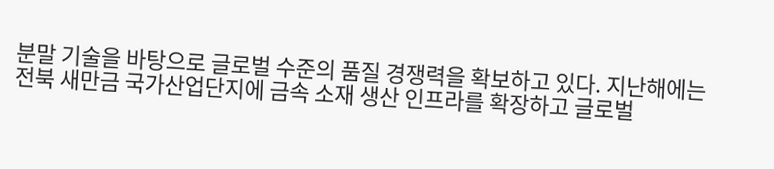분말 기술을 바탕으로 글로벌 수준의 품질 경쟁력을 확보하고 있다. 지난해에는 전북 새만금 국가산업단지에 금속 소재 생산 인프라를 확장하고 글로벌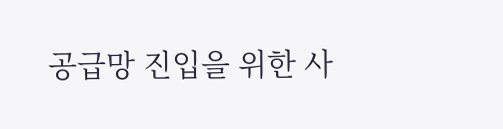공급망 진입을 위한 사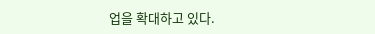업을 확대하고 있다.